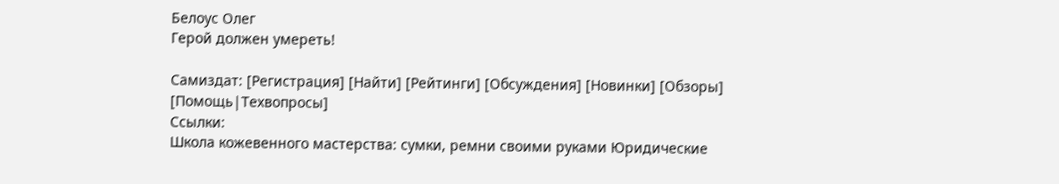Белоус Олег
Герой должен умереть!

Самиздат: [Регистрация] [Найти] [Рейтинги] [Обсуждения] [Новинки] [Обзоры] [Помощь|Техвопросы]
Ссылки:
Школа кожевенного мастерства: сумки, ремни своими руками Юридические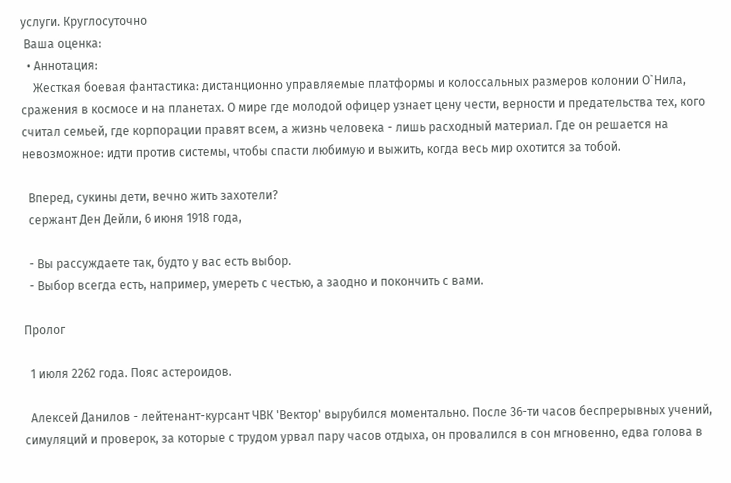услуги. Круглосуточно
 Ваша оценка:
  • Аннотация:
    Жесткая боевая фантастика: дистанционно управляемые платформы и колоссальных размеров колонии О`Нила, сражения в космосе и на планетах. О мире где молодой офицер узнает цену чести, верности и предательства тех, кого считал семьей, где корпорации правят всем, а жизнь человека - лишь расходный материал. Где он решается на невозможное: идти против системы, чтобы спасти любимую и выжить, когда весь мир охотится за тобой.

  Вперед, сукины дети, вечно жить захотели?
  сержант Ден Дейли, 6 июня 1918 года,

  - Вы рассуждаете так, будто у вас есть выбор.
  - Выбор всегда есть, например, умереть с честью, а заодно и покончить с вами.

Пролог

  1 июля 2262 года. Пояс астероидов.

  Алексей Данилов - лейтенант-курсант ЧВК 'Вектор' вырубился моментально. После 36-ти часов беспрерывных учений, симуляций и проверок, за которые с трудом урвал пару часов отдыха, он провалился в сон мгновенно, едва голова в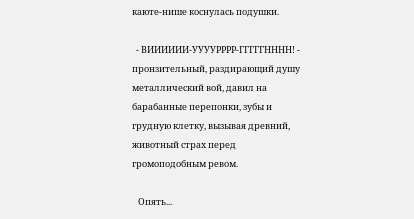каюте-нише коснулась подушки.

  - ВИИИИИИ-УУУУРРРР-ГГГГГНННН! - пронзительный, раздирающий душу металлический вой, давил на барабанные перепонки, зубы и грудную клетку, вызывая древний, животный страх перед громоподобным ревом.

   Опять...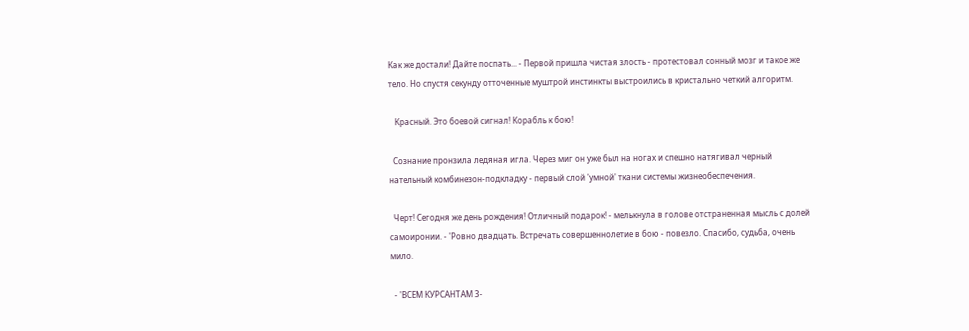Как же достали! Дайте поспать... - Первой пришла чистая злость - протестовал сонный мозг и такое же тело. Но спустя секунду отточенные муштрой инстинкты выстроились в кристально четкий алгоритм.

   Красный. Это боевой сигнал! Корабль к бою!

  Сознание пронзила ледяная игла. Через миг он уже был на ногах и спешно натягивал черный нательный комбинезон-подкладку - первый слой 'умной' ткани системы жизнеобеспечения.

  Черт! Сегодня же день рождения! Отличный подарок! - мелькнула в голове отстраненная мысль с долей самоиронии. - 'Ровно двадцать. Встречать совершеннолетие в бою - повезло. Спасибо, судьба, очень мило.

  - 'ВСЕМ КУРСАНТАМ 3-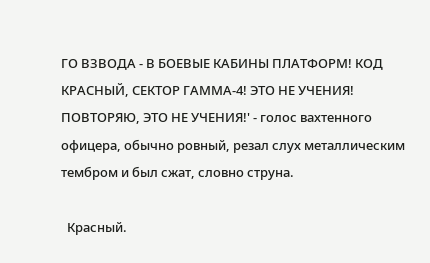ГО ВЗВОДА - В БОЕВЫЕ КАБИНЫ ПЛАТФОРМ! КОД КРАСНЫЙ, СЕКТОР ГАММА-4! ЭТО НЕ УЧЕНИЯ! ПОВТОРЯЮ, ЭТО НЕ УЧЕНИЯ!' - голос вахтенного офицера, обычно ровный, резал слух металлическим тембром и был сжат, словно струна.

  Красный.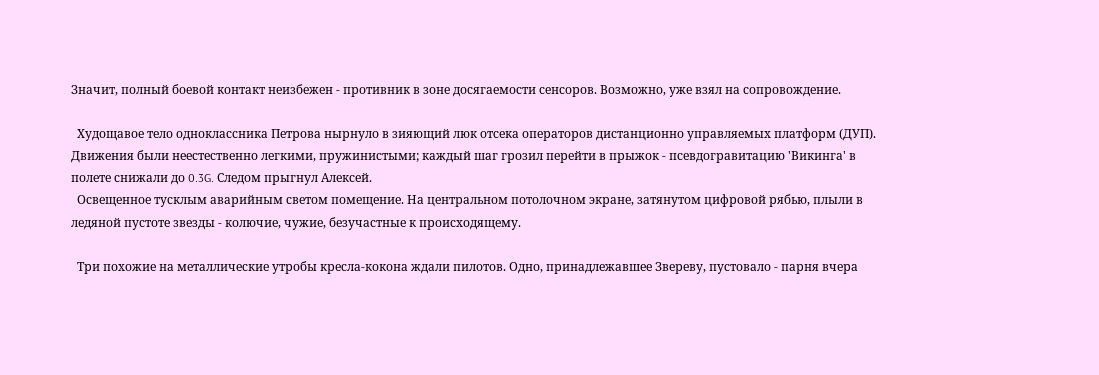Значит, полный боевой контакт неизбежен - противник в зоне досягаемости сенсоров. Возможно, уже взял на сопровождение.

  Худощавое тело одноклассника Петрова нырнуло в зияющий люк отсека операторов дистанционно управляемых платформ (ДУП). Движения были неестественно легкими, пружинистыми; каждый шаг грозил перейти в прыжок - псевдогравитацию 'Викинга' в полете снижали до 0.3G. Следом прыгнул Алексей.
  Освещенное тусклым аварийным светом помещение. На центральном потолочном экране, затянутом цифровой рябью, плыли в ледяной пустоте звезды - колючие, чужие, безучастные к происходящему.

  Три похожие на металлические утробы кресла-кокона ждали пилотов. Одно, принадлежавшее Звереву, пустовало - парня вчера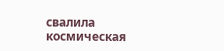свалила космическая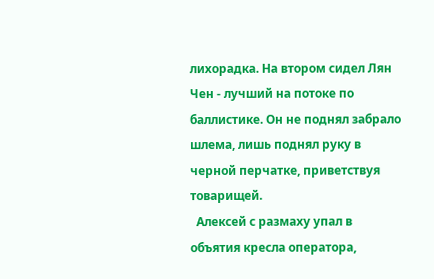лихорадка. На втором сидел Лян Чен - лучший на потоке по баллистике. Он не поднял забрало шлема, лишь поднял руку в черной перчатке, приветствуя товарищей.
  Алексей с размаху упал в объятия кресла оператора,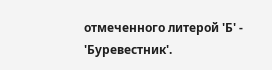отмеченного литерой 'Б' - 'Буревестник'.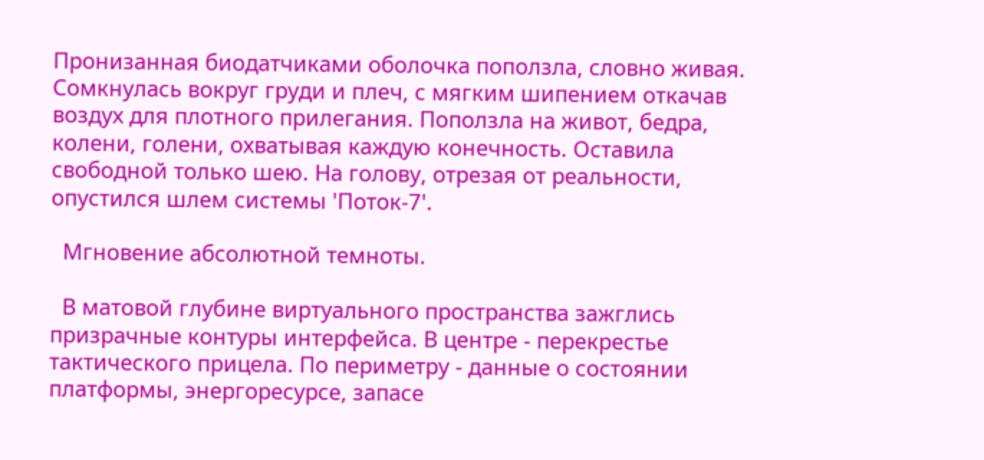Пронизанная биодатчиками оболочка поползла, словно живая. Сомкнулась вокруг груди и плеч, с мягким шипением откачав воздух для плотного прилегания. Поползла на живот, бедра, колени, голени, охватывая каждую конечность. Оставила свободной только шею. На голову, отрезая от реальности, опустился шлем системы 'Поток-7'.

  Мгновение абсолютной темноты.

  В матовой глубине виртуального пространства зажглись призрачные контуры интерфейса. В центре - перекрестье тактического прицела. По периметру - данные о состоянии платформы, энергоресурсе, запасе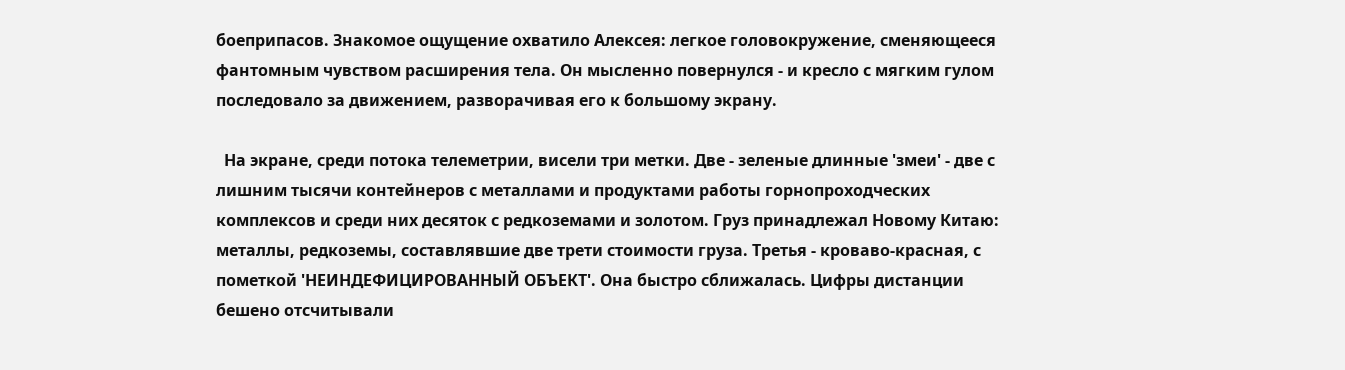боеприпасов. Знакомое ощущение охватило Алексея: легкое головокружение, сменяющееся фантомным чувством расширения тела. Он мысленно повернулся - и кресло с мягким гулом последовало за движением, разворачивая его к большому экрану.

  На экране, среди потока телеметрии, висели три метки. Две - зеленые длинные 'змеи' - две с лишним тысячи контейнеров с металлами и продуктами работы горнопроходческих комплексов и среди них десяток с редкоземами и золотом. Груз принадлежал Новому Китаю: металлы, редкоземы, составлявшие две трети стоимости груза. Третья - кроваво-красная, с пометкой 'НЕИНДЕФИЦИРОВАННЫЙ ОБЪЕКТ'. Она быстро сближалась. Цифры дистанции бешено отсчитывали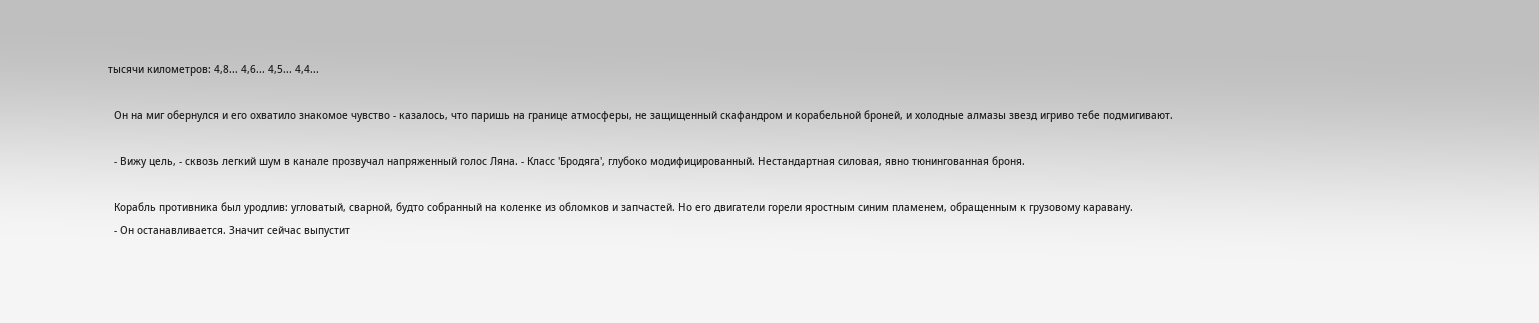тысячи километров: 4,8... 4,6... 4,5... 4,4...

  Он на миг обернулся и его охватило знакомое чувство - казалось, что паришь на границе атмосферы, не защищенный скафандром и корабельной броней, и холодные алмазы звезд игриво тебе подмигивают.

  - Вижу цель, - сквозь легкий шум в канале прозвучал напряженный голос Ляна. - Класс 'Бродяга', глубоко модифицированный. Нестандартная силовая, явно тюнингованная броня.

  Корабль противника был уродлив: угловатый, сварной, будто собранный на коленке из обломков и запчастей. Но его двигатели горели яростным синим пламенем, обращенным к грузовому каравану.
  - Он останавливается. Значит сейчас выпустит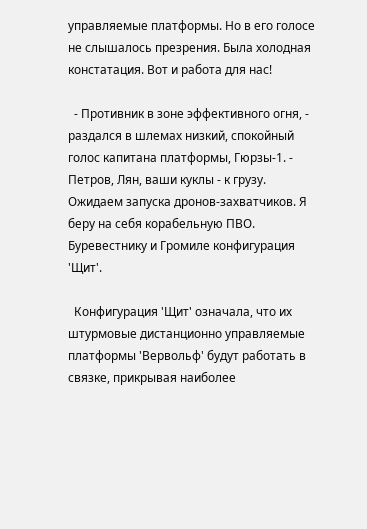управляемые платформы. Но в его голосе не слышалось презрения. Была холодная констатация. Вот и работа для нас!

  - Противник в зоне эффективного огня, - раздался в шлемах низкий, спокойный голос капитана платформы, Гюрзы-1. - Петров, Лян, ваши куклы - к грузу. Ожидаем запуска дронов-захватчиков. Я беру на себя корабельную ПВО. Буревестнику и Громиле конфигурация 'Щит'.

  Конфигурация 'Щит' означала, что их штурмовые дистанционно управляемые платформы 'Вервольф' будут работать в связке, прикрывая наиболее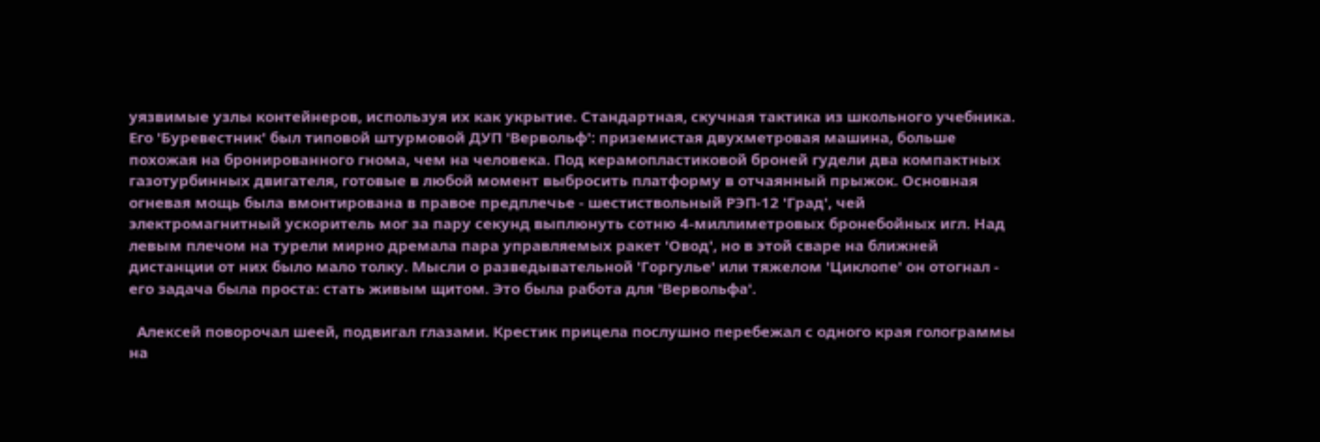уязвимые узлы контейнеров, используя их как укрытие. Стандартная, скучная тактика из школьного учебника. Его 'Буревестник' был типовой штурмовой ДУП 'Вервольф': приземистая двухметровая машина, больше похожая на бронированного гнома, чем на человека. Под керамопластиковой броней гудели два компактных газотурбинных двигателя, готовые в любой момент выбросить платформу в отчаянный прыжок. Основная огневая мощь была вмонтирована в правое предплечье - шестиствольный РЭП-12 'Град', чей электромагнитный ускоритель мог за пару секунд выплюнуть сотню 4-миллиметровых бронебойных игл. Над левым плечом на турели мирно дремала пара управляемых ракет 'Овод', но в этой сваре на ближней дистанции от них было мало толку. Мысли о разведывательной 'Горгулье' или тяжелом 'Циклопе' он отогнал - его задача была проста: стать живым щитом. Это была работа для 'Вервольфа'.

  Алексей поворочал шеей, подвигал глазами. Крестик прицела послушно перебежал с одного края голограммы на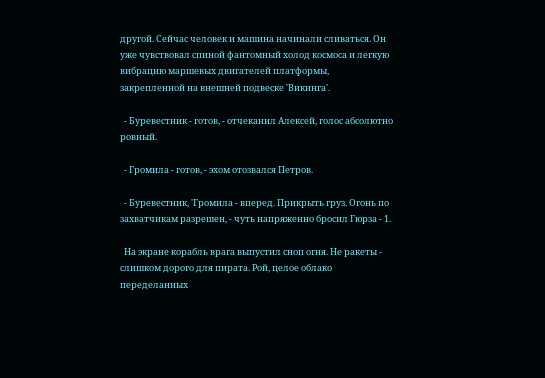другой. Сейчас человек и машина начинали сливаться. Он уже чувствовал спиной фантомный холод космоса и легкую вибрацию маршевых двигателей платформы, закрепленной на внешней подвеске 'Викинга'.

  - Буревестник - готов, - отчеканил Алексей, голос абсолютно ровный.

  - Громила - готов, - эхом отозвался Петров.

  - Буревестник, 'Громила - вперед. Прикрыть груз. Огонь по захватчикам разрешен, - чуть напряженно бросил Гюрза - 1.

  На экране корабль врага выпустил сноп огня. Не ракеты - слишком дорого для пирата. Рой, целое облако переделанных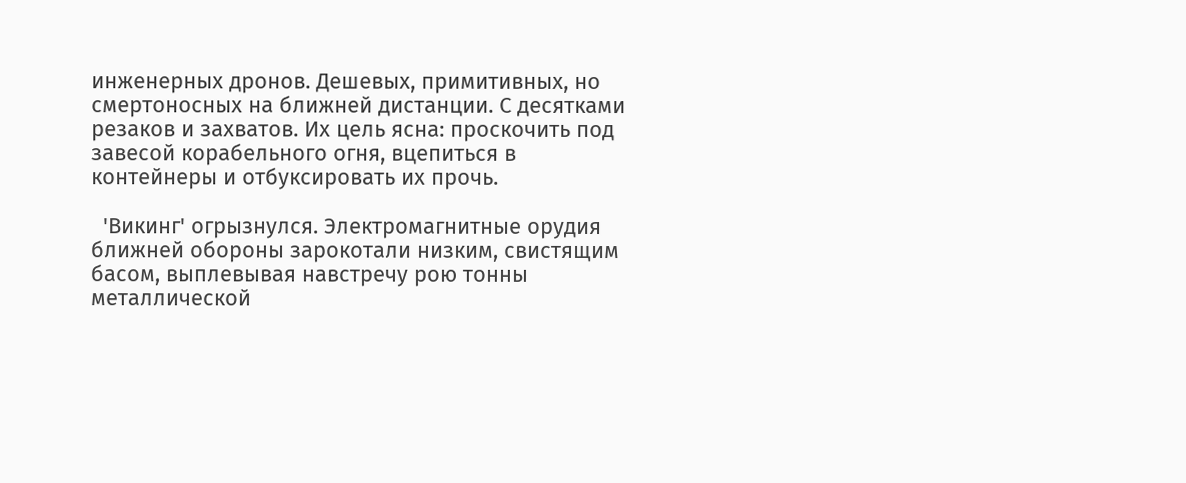инженерных дронов. Дешевых, примитивных, но смертоносных на ближней дистанции. С десятками резаков и захватов. Их цель ясна: проскочить под завесой корабельного огня, вцепиться в контейнеры и отбуксировать их прочь.

  'Викинг' огрызнулся. Электромагнитные орудия ближней обороны зарокотали низким, свистящим басом, выплевывая навстречу рою тонны металлической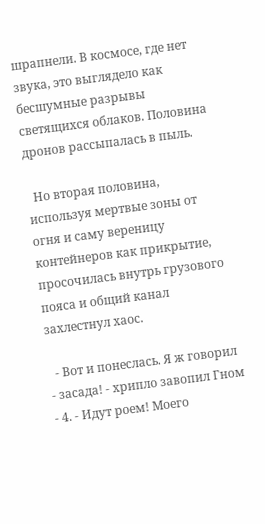шрапнели. В космосе, где нет звука, это выглядело как бесшумные разрывы светящихся облаков. Половина дронов рассыпалась в пыль.

  Но вторая половина, используя мертвые зоны от огня и саму вереницу контейнеров как прикрытие, просочилась внутрь грузового пояса и общий канал захлестнул хаос.

  - Вот и понеслась. Я ж говорил - засада! - хрипло завопил Гном - 4. - Идут роем! Моего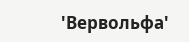'Вервольфа'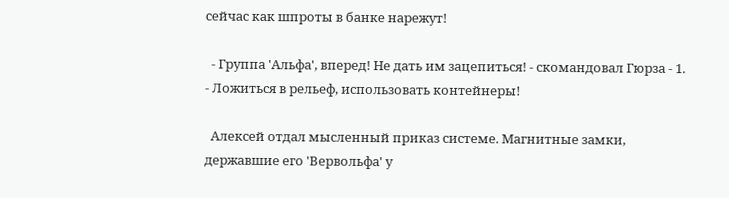сейчас как шпроты в банке нарежут!

  - Группа 'Альфа', вперед! Не дать им зацепиться! - скомандовал Гюрза - 1. - Ложиться в рельеф, использовать контейнеры!

  Алексей отдал мысленный приказ системе. Магнитные замки, державшие его 'Вервольфа' у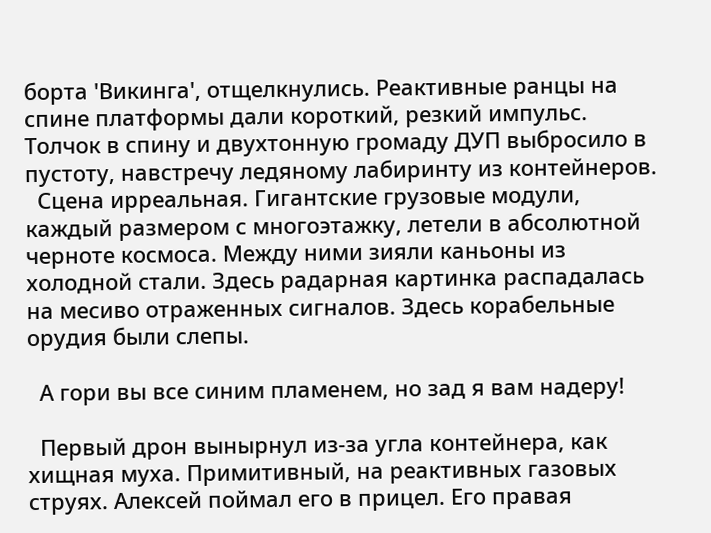борта 'Викинга', отщелкнулись. Реактивные ранцы на спине платформы дали короткий, резкий импульс. Толчок в спину и двухтонную громаду ДУП выбросило в пустоту, навстречу ледяному лабиринту из контейнеров.
  Сцена ирреальная. Гигантские грузовые модули, каждый размером с многоэтажку, летели в абсолютной черноте космоса. Между ними зияли каньоны из холодной стали. Здесь радарная картинка распадалась на месиво отраженных сигналов. Здесь корабельные орудия были слепы.

  А гори вы все синим пламенем, но зад я вам надеру!

  Первый дрон вынырнул из-за угла контейнера, как хищная муха. Примитивный, на реактивных газовых струях. Алексей поймал его в прицел. Его правая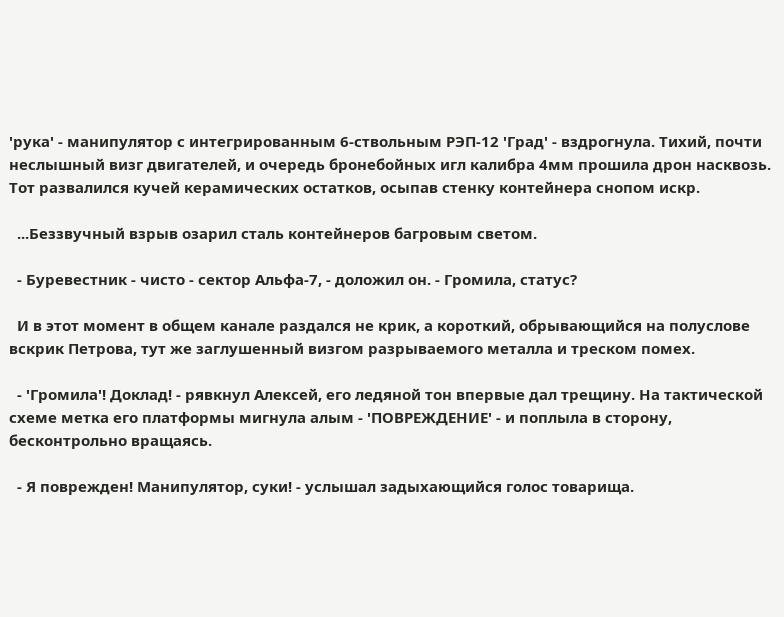'рука' - манипулятор с интегрированным 6-ствольным РЭП-12 'Град' - вздрогнула. Тихий, почти неслышный визг двигателей, и очередь бронебойных игл калибра 4мм прошила дрон насквозь. Тот развалился кучей керамических остатков, осыпав стенку контейнера снопом искр.

  ...Беззвучный взрыв озарил сталь контейнеров багровым светом.

  - Буревестник - чисто - сектор Альфа-7, - доложил он. - Громила, статус?

  И в этот момент в общем канале раздался не крик, а короткий, обрывающийся на полуслове вскрик Петрова, тут же заглушенный визгом разрываемого металла и треском помех.

  - 'Громила'! Доклад! - рявкнул Алексей, его ледяной тон впервые дал трещину. На тактической схеме метка его платформы мигнула алым - 'ПОВРЕЖДЕНИЕ' - и поплыла в сторону, бесконтрольно вращаясь.

  - Я поврежден! Манипулятор, суки! - услышал задыхающийся голос товарища.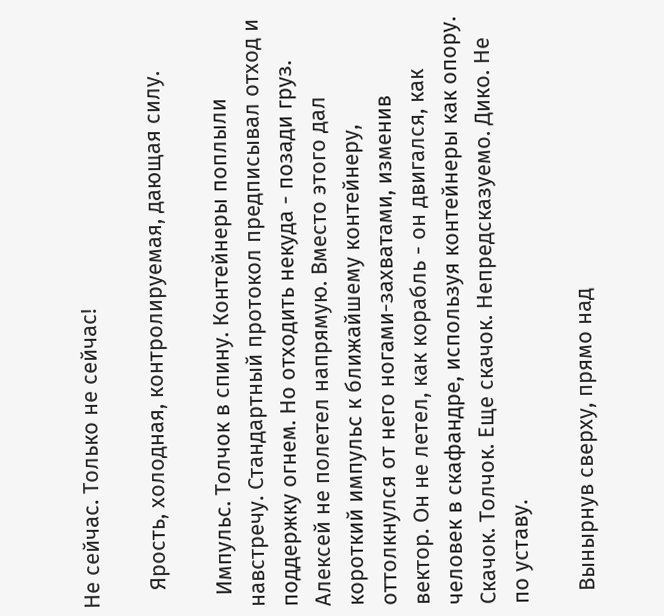Не сейчас. Только не сейчас!

   Ярость, холодная, контролируемая, дающая силу.

  Импульс. Толчок в спину. Контейнеры поплыли навстречу. Стандартный протокол предписывал отход и поддержку огнем. Но отходить некуда - позади груз. Алексей не полетел напрямую. Вместо этого дал короткий импульс к ближайшему контейнеру, оттолкнулся от него ногами-захватами, изменив вектор. Он не летел, как корабль - он двигался, как человек в скафандре, используя контейнеры как опору. Скачок. Толчок. Еще скачок. Непредсказуемо. Дико. Не по уставу.

  Вынырнув сверху, прямо над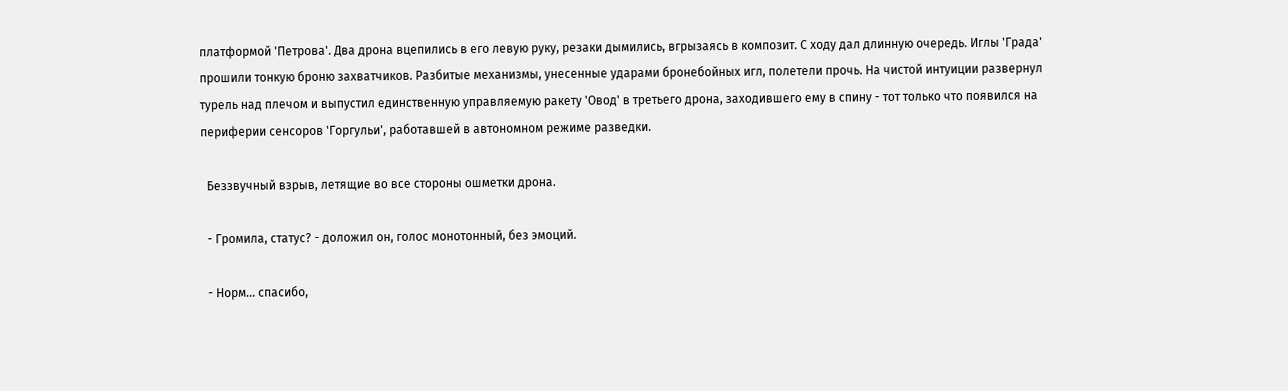платформой 'Петрова'. Два дрона вцепились в его левую руку, резаки дымились, вгрызаясь в композит. С ходу дал длинную очередь. Иглы 'Града' прошили тонкую броню захватчиков. Разбитые механизмы, унесенные ударами бронебойных игл, полетели прочь. На чистой интуиции развернул турель над плечом и выпустил единственную управляемую ракету 'Овод' в третьего дрона, заходившего ему в спину - тот только что появился на периферии сенсоров 'Горгульи', работавшей в автономном режиме разведки.

  Беззвучный взрыв, летящие во все стороны ошметки дрона.

  - Громила, статус? - доложил он, голос монотонный, без эмоций.

  - Норм... спасибо,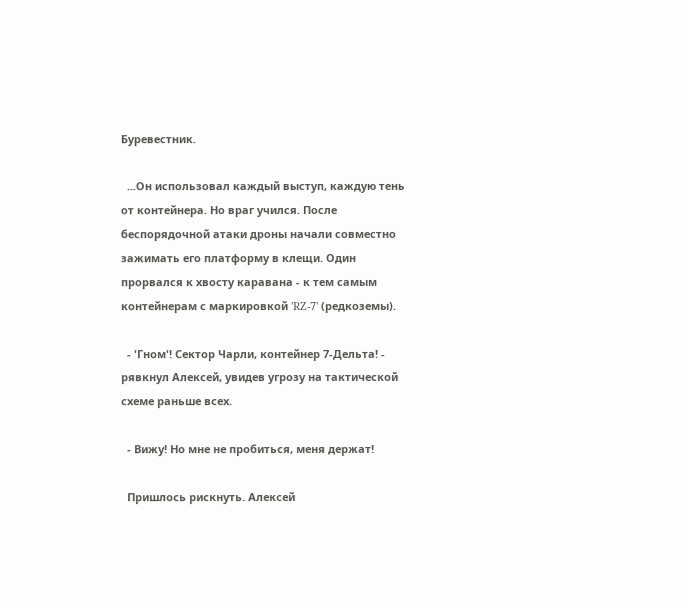Буревестник.

  ...Он использовал каждый выступ, каждую тень от контейнера. Но враг учился. После беспорядочной атаки дроны начали совместно зажимать его платформу в клещи. Один прорвался к хвосту каравана - к тем самым контейнерам с маркировкой 'RZ-7' (редкоземы).

  - 'Гном'! Сектор Чарли, контейнер 7-Дельта! - рявкнул Алексей, увидев угрозу на тактической схеме раньше всех.

  - Вижу! Но мне не пробиться, меня держат!

  Пришлось рискнуть. Алексей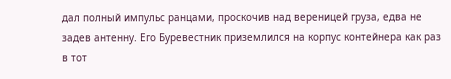дал полный импульс ранцами, проскочив над вереницей груза, едва не задев антенну. Его Буревестник приземлился на корпус контейнера как раз в тот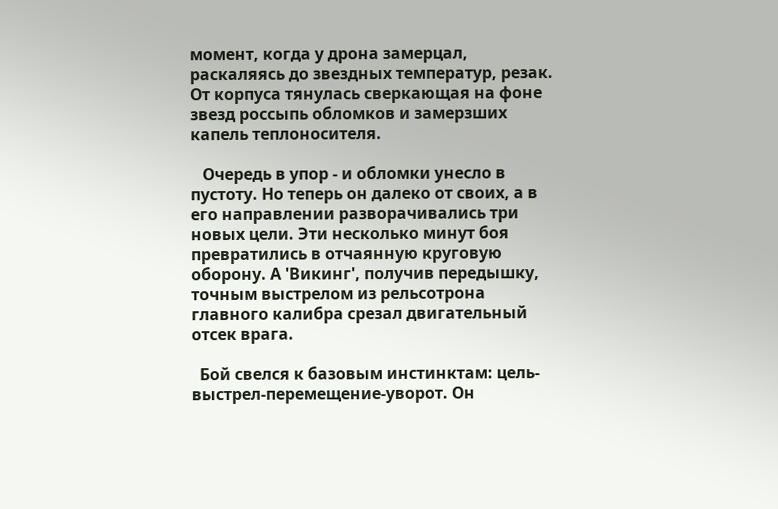момент, когда у дрона замерцал, раскаляясь до звездных температур, резак. От корпуса тянулась сверкающая на фоне звезд россыпь обломков и замерзших капель теплоносителя.

   Очередь в упор - и обломки унесло в пустоту. Но теперь он далеко от своих, а в его направлении разворачивались три новых цели. Эти несколько минут боя превратились в отчаянную круговую оборону. А 'Викинг', получив передышку, точным выстрелом из рельсотрона главного калибра срезал двигательный отсек врага.

  Бой свелся к базовым инстинктам: цель-выстрел-перемещение-уворот. Он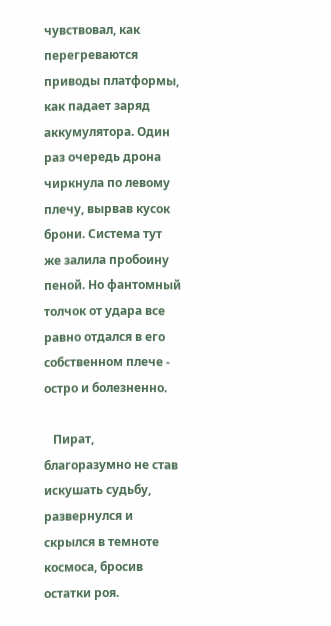чувствовал, как перегреваются приводы платформы, как падает заряд аккумулятора. Один раз очередь дрона чиркнула по левому плечу, вырвав кусок брони. Система тут же залила пробоину пеной. Но фантомный толчок от удара все равно отдался в его собственном плече - остро и болезненно.

   Пират, благоразумно не став искушать судьбу, развернулся и скрылся в темноте космоса, бросив остатки роя.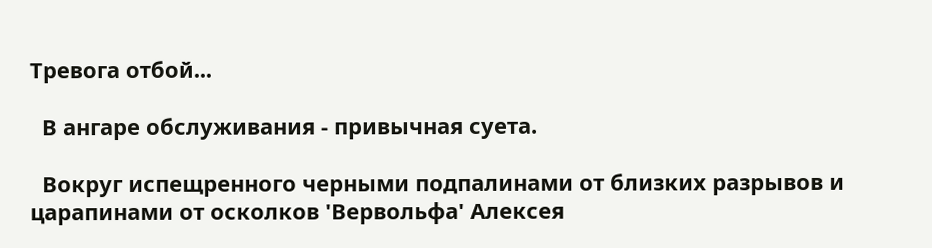Тревога отбой...

  В ангаре обслуживания - привычная суета.

  Вокруг испещренного черными подпалинами от близких разрывов и царапинами от осколков 'Вервольфа' Алексея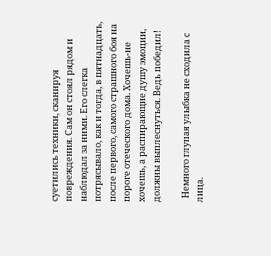суетились техники, сканируя повреждения. Сам он стоял рядом и наблюдал за ними. Его слегка потрясывало, как и тогда, в пятнадцать, после первого, самого страшного боя на пороге отеческого дома. Хочешь-не хочешь, а распирающие душу эмоции, должны выплеснуться. Ведь победил!

  Немного глупая улыбка не сходила с лица.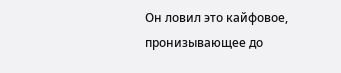Он ловил это кайфовое, пронизывающее до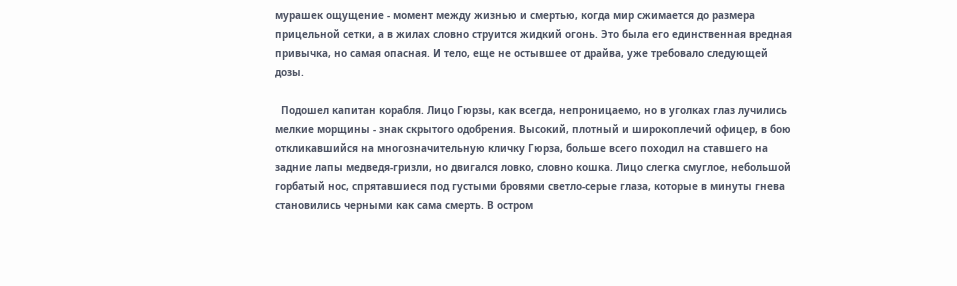мурашек ощущение - момент между жизнью и смертью, когда мир сжимается до размера прицельной сетки, а в жилах словно струится жидкий огонь. Это была его единственная вредная привычка, но самая опасная. И тело, еще не остывшее от драйва, уже требовало следующей дозы.

  Подошел капитан корабля. Лицо Гюрзы, как всегда, непроницаемо, но в уголках глаз лучились мелкие морщины - знак скрытого одобрения. Высокий, плотный и широкоплечий офицер, в бою откликавшийся на многозначительную кличку Гюрза, больше всего походил на ставшего на задние лапы медведя-гризли, но двигался ловко, словно кошка. Лицо слегка смуглое, небольшой горбатый нос, спрятавшиеся под густыми бровями светло-серые глаза, которые в минуты гнева становились черными как сама смерть. В остром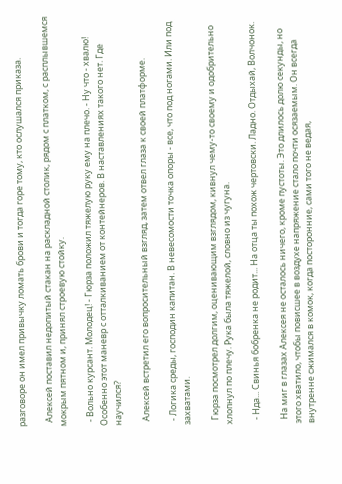разговоре он имел привычку ломать брови и тогда горе тому, кто ослушался приказа.

  Алексей поставил недопитый стакан на раскладной столик, рядом с платком, с расплывшемся мокрым пятном и, принял строевую стойку.

  - Вольно курсант. Молодец! - Гюрза положил тяжелую руку ему на плечо. - Ну что - хвалю! Особенно этот маневр с отталкиванием от контейнеров. В наставлениях такого нет. Где научился?

  Алексей встретил его вопросительный взгляд, затем отвел глаза к своей платформе.

  - Логика среды, господин капитан. В невесомости точка опоры - все, что под ногами. Или под захватами.

  Гюрза посмотрел долгим, оценивающим взглядом, кивнул чему-то своему и одобрительно хлопнул по плечу. Рука была тяжелой, словно из чугуна.

  - Нда... Свинья бобренка не родит... На отца ты похож чертовски. Ладно. Отдыхай, Волчонок.

  На миг в глазах Алексея не осталось ничего, кроме пустоты. Это длилось долю секунды, но этого хватило, чтобы повисшее в воздухе напряжение стало почти осязаемым. Он всегда внутренне сжимался в комок, когда посторонние, сами того не ведая,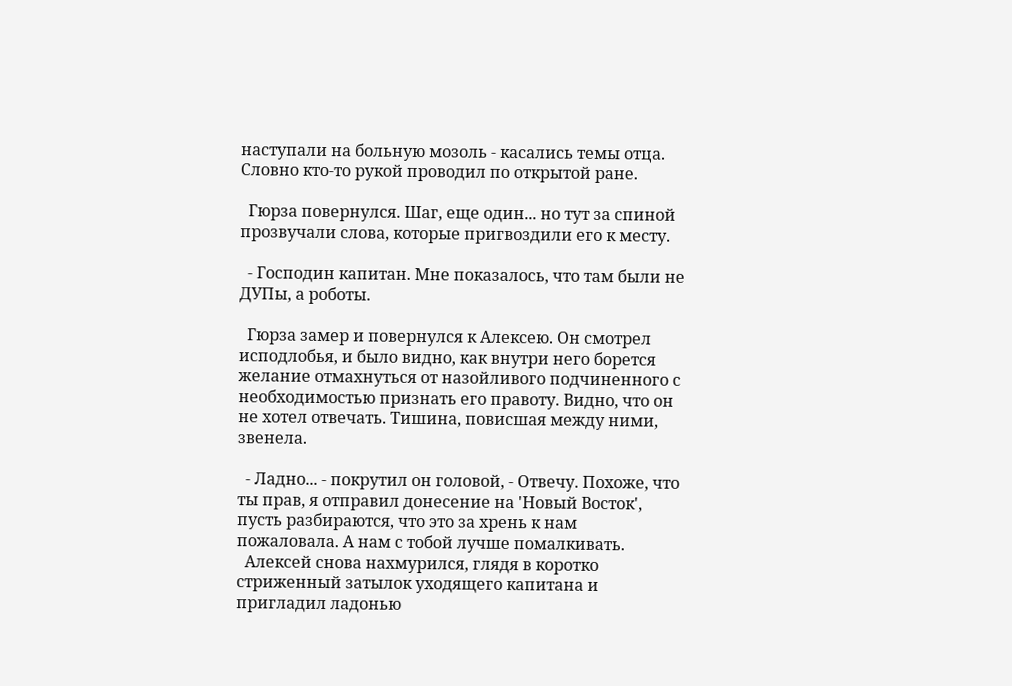наступали на больную мозоль - касались темы отца. Словно кто-то рукой проводил по открытой ране.

  Гюрза повернулся. Шаг, еще один... но тут за спиной прозвучали слова, которые пригвоздили его к месту.

  - Господин капитан. Мне показалось, что там были не ДУПы, а роботы.

  Гюрза замер и повернулся к Алексею. Он смотрел исподлобья, и было видно, как внутри него борется желание отмахнуться от назойливого подчиненного с необходимостью признать его правоту. Видно, что он не хотел отвечать. Тишина, повисшая между ними, звенела.

  - Ладно... - покрутил он головой, - Отвечу. Похоже, что ты прав, я отправил донесение на 'Новый Восток', пусть разбираются, что это за хрень к нам пожаловала. А нам с тобой лучше помалкивать.
  Алексей снова нахмурился, глядя в коротко стриженный затылок уходящего капитана и пригладил ладонью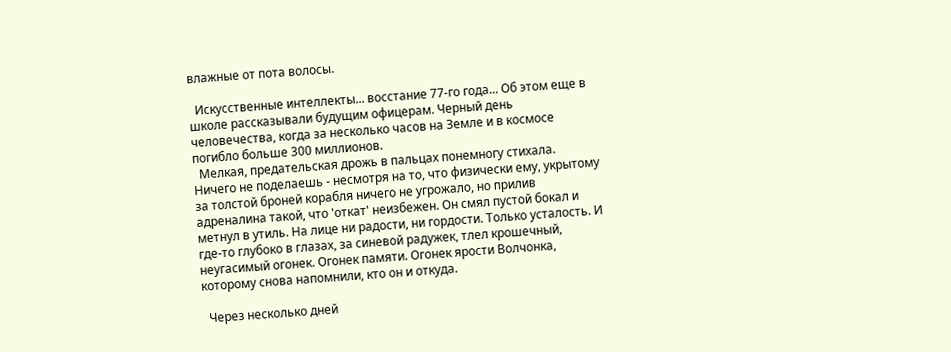влажные от пота волосы.

  Искусственные интеллекты... восстание 77-го года... Об этом еще в школе рассказывали будущим офицерам. Черный день человечества, когда за несколько часов на Земле и в космосе погибло больше 300 миллионов.
  Мелкая, предательская дрожь в пальцах понемногу стихала. Ничего не поделаешь - несмотря на то, что физически ему, укрытому за толстой броней корабля ничего не угрожало, но прилив адреналина такой, что 'откат' неизбежен. Он смял пустой бокал и метнул в утиль. На лице ни радости, ни гордости. Только усталость. И где-то глубоко в глазах, за синевой радужек, тлел крошечный, неугасимый огонек. Огонек памяти. Огонек ярости Волчонка, которому снова напомнили, кто он и откуда.

  Через несколько дней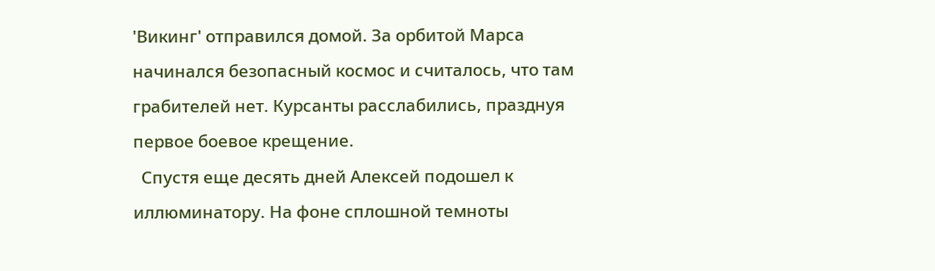'Викинг' отправился домой. За орбитой Марса начинался безопасный космос и считалось, что там грабителей нет. Курсанты расслабились, празднуя первое боевое крещение.
  Спустя еще десять дней Алексей подошел к иллюминатору. На фоне сплошной темноты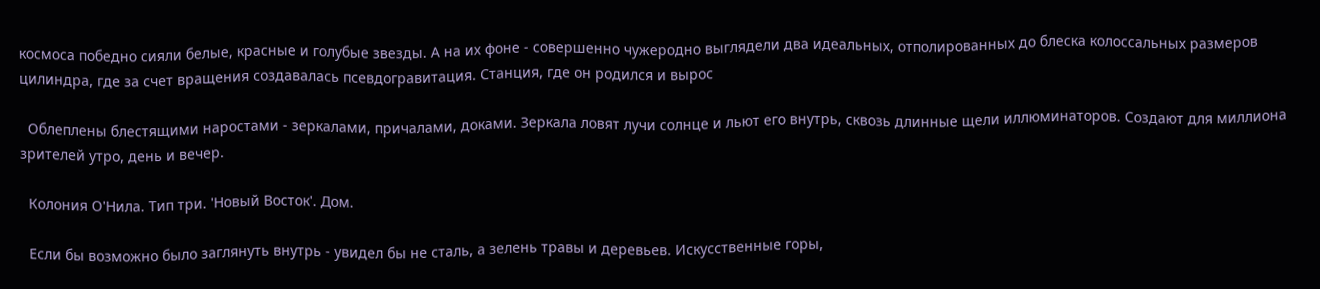космоса победно сияли белые, красные и голубые звезды. А на их фоне - совершенно чужеродно выглядели два идеальных, отполированных до блеска колоссальных размеров цилиндра, где за счет вращения создавалась псевдогравитация. Станция, где он родился и вырос

  Облеплены блестящими наростами - зеркалами, причалами, доками. Зеркала ловят лучи солнце и льют его внутрь, сквозь длинные щели иллюминаторов. Создают для миллиона зрителей утро, день и вечер.

  Колония О'Нила. Тип три. 'Новый Восток'. Дом.

  Если бы возможно было заглянуть внутрь - увидел бы не сталь, а зелень травы и деревьев. Искусственные горы,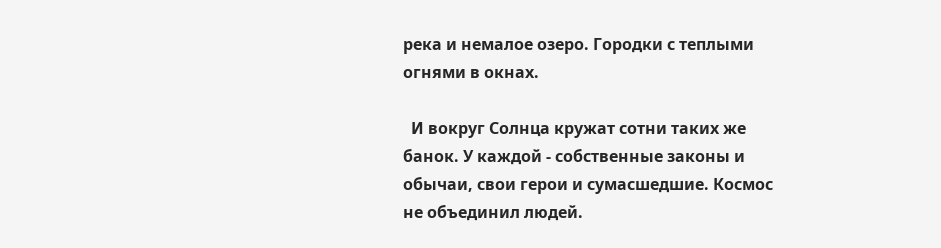река и немалое озеро. Городки с теплыми огнями в окнах.

  И вокруг Солнца кружат сотни таких же банок. У каждой - собственные законы и обычаи, свои герои и сумасшедшие. Космос не объединил людей.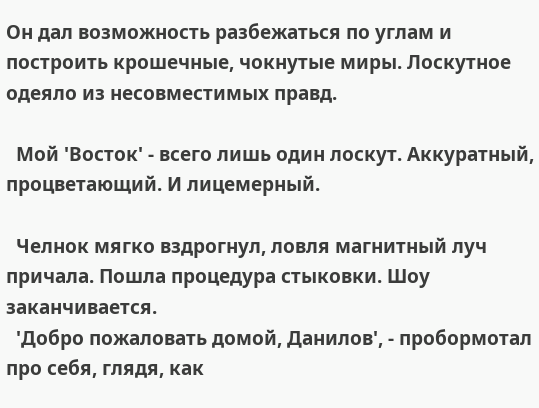Он дал возможность разбежаться по углам и построить крошечные, чокнутые миры. Лоскутное одеяло из несовместимых правд.

  Мой 'Восток' - всего лишь один лоскут. Аккуратный, процветающий. И лицемерный.

  Челнок мягко вздрогнул, ловля магнитный луч причала. Пошла процедура стыковки. Шоу заканчивается.
  'Добро пожаловать домой, Данилов', - пробормотал про себя, глядя, как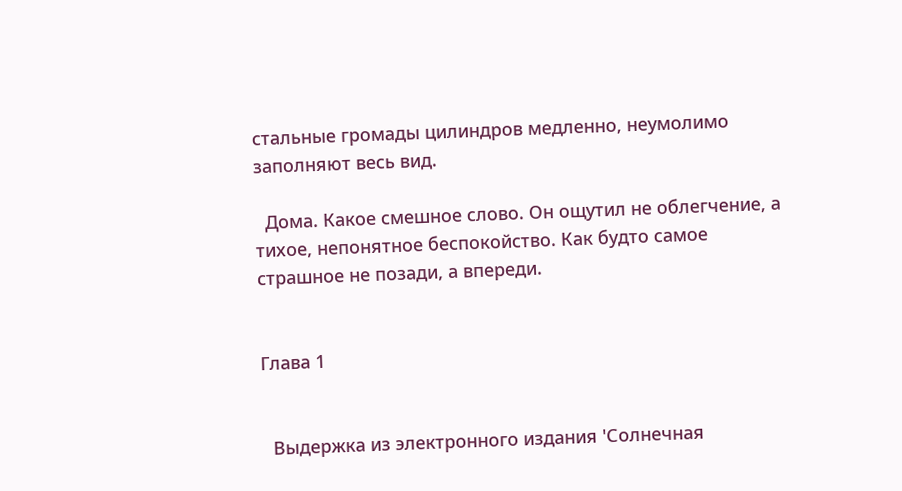стальные громады цилиндров медленно, неумолимо заполняют весь вид.

  Дома. Какое смешное слово. Он ощутил не облегчение, а тихое, непонятное беспокойство. Как будто самое страшное не позади, а впереди.


Глава 1


  Выдержка из электронного издания 'Солнечная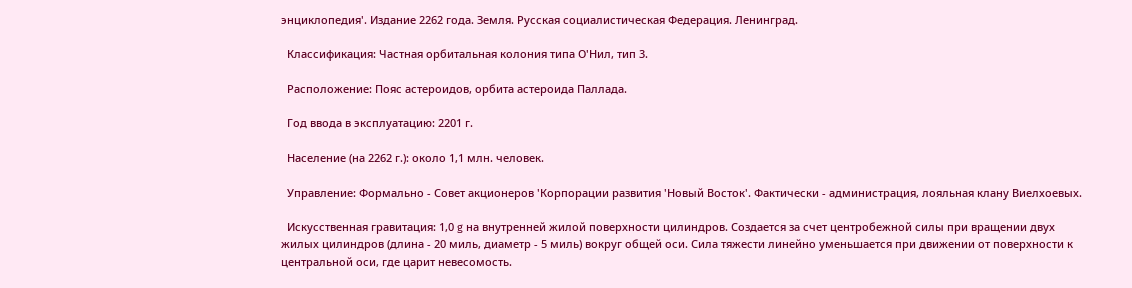энциклопедия'. Издание 2262 года. Земля. Русская социалистическая Федерация. Ленинград.

  Классификация: Частная орбитальная колония типа О'Нил, тип 3.

  Расположение: Пояс астероидов, орбита астероида Паллада.

  Год ввода в эксплуатацию: 2201 г.

  Население (на 2262 г.): около 1,1 млн. человек.

  Управление: Формально - Совет акционеров 'Корпорации развития 'Новый Восток'. Фактически - администрация, лояльная клану Виелхоевых.

  Искусственная гравитация: 1,0 g на внутренней жилой поверхности цилиндров. Создается за счет центробежной силы при вращении двух жилых цилиндров (длина - 20 миль, диаметр - 5 миль) вокруг общей оси. Сила тяжести линейно уменьшается при движении от поверхности к центральной оси, где царит невесомость.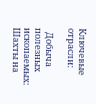Ключевые отрасли:

  Добыча полезных ископаемых: Шахты на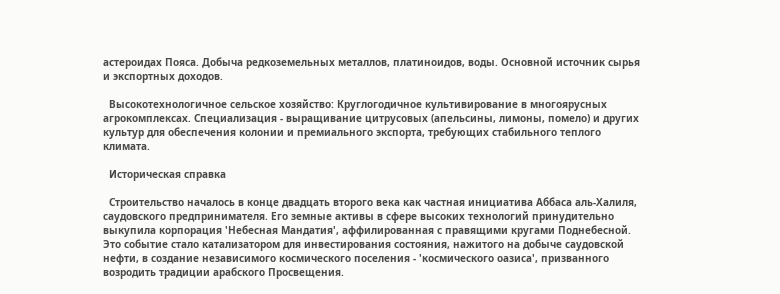астероидах Пояса. Добыча редкоземельных металлов, платиноидов, воды. Основной источник сырья и экспортных доходов.

  Высокотехнологичное сельское хозяйство: Круглогодичное культивирование в многоярусных агрокомплексах. Специализация - выращивание цитрусовых (апельсины, лимоны, помело) и других культур для обеспечения колонии и премиального экспорта, требующих стабильного теплого климата.

  Историческая справка

  Строительство началось в конце двадцать второго века как частная инициатива Аббаса аль-Халиля, саудовского предпринимателя. Его земные активы в сфере высоких технологий принудительно выкупила корпорация 'Небесная Мандатия', аффилированная с правящими кругами Поднебесной. Это событие стало катализатором для инвестирования состояния, нажитого на добыче саудовской нефти, в создание независимого космического поселения - 'космического оазиса', призванного возродить традиции арабского Просвещения.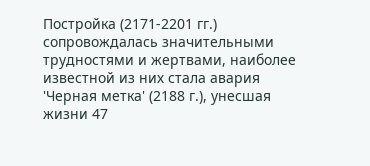Постройка (2171-2201 гг.) сопровождалась значительными трудностями и жертвами, наиболее известной из них стала авария 'Черная метка' (2188 г.), унесшая жизни 47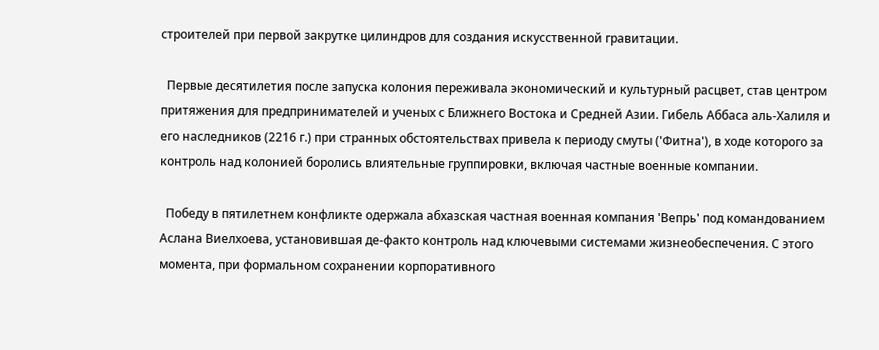строителей при первой закрутке цилиндров для создания искусственной гравитации.

  Первые десятилетия после запуска колония переживала экономический и культурный расцвет, став центром притяжения для предпринимателей и ученых с Ближнего Востока и Средней Азии. Гибель Аббаса аль-Халиля и его наследников (2216 г.) при странных обстоятельствах привела к периоду смуты ('Фитна'), в ходе которого за контроль над колонией боролись влиятельные группировки, включая частные военные компании.

  Победу в пятилетнем конфликте одержала абхазская частная военная компания 'Вепрь' под командованием Аслана Виелхоева, установившая де-факто контроль над ключевыми системами жизнеобеспечения. С этого момента, при формальном сохранении корпоративного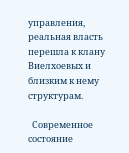управления, реальная власть перешла к клану Виелхоевых и близким к нему структурам.

  Современное состояние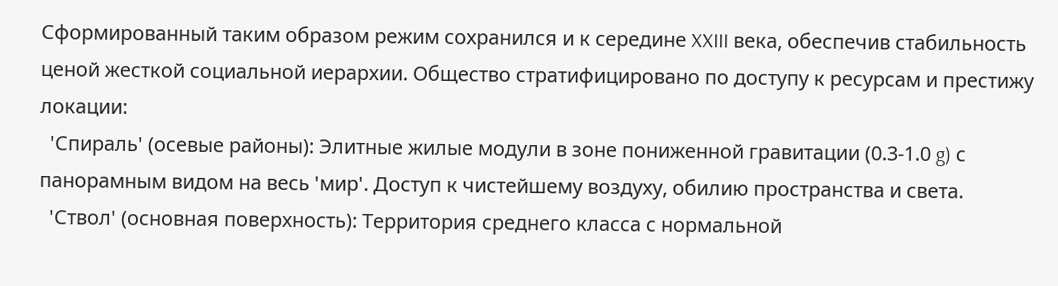Сформированный таким образом режим сохранился и к середине XXIII века, обеспечив стабильность ценой жесткой социальной иерархии. Общество стратифицировано по доступу к ресурсам и престижу локации:
  'Спираль' (осевые районы): Элитные жилые модули в зоне пониженной гравитации (0.3-1.0 g) с панорамным видом на весь 'мир'. Доступ к чистейшему воздуху, обилию пространства и света.
  'Ствол' (основная поверхность): Территория среднего класса с нормальной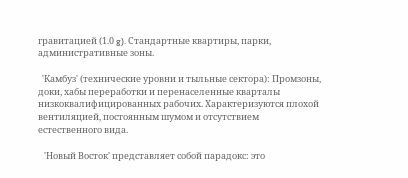гравитацией (1.0 g). Стандартные квартиры, парки, административные зоны.

  'Камбуз' (технические уровни и тыльные сектора): Промзоны, доки, хабы переработки и перенаселенные кварталы низкоквалифицированных рабочих. Характеризуются плохой вентиляцией, постоянным шумом и отсутствием естественного вида.

   'Новый Восток' представляет собой парадокс: это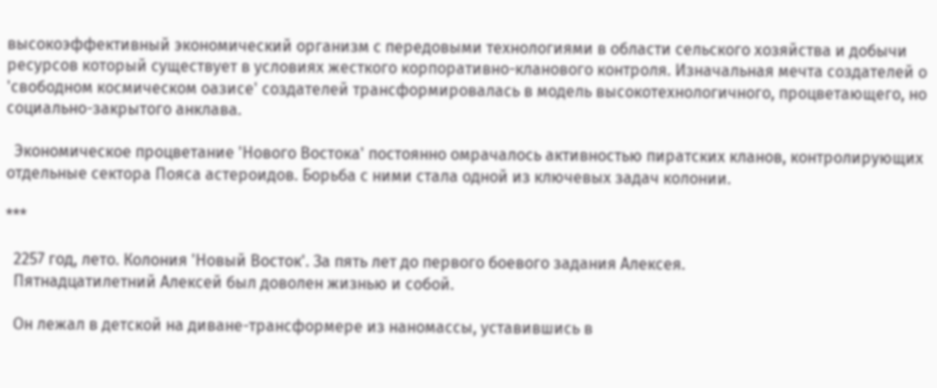высокоэффективный экономический организм с передовыми технологиями в области сельского хозяйства и добычи ресурсов который существует в условиях жесткого корпоративно-кланового контроля. Изначальная мечта создателей о 'свободном космическом оазисе' создателей трансформировалась в модель высокотехнологичного, процветающего, но социально-закрытого анклава.

  Экономическое процветание 'Нового Востока' постоянно омрачалось активностью пиратских кланов, контролирующих отдельные сектора Пояса астероидов. Борьба с ними стала одной из ключевых задач колонии.

***

  2257 год, лето. Колония 'Новый Восток'. За пять лет до первого боевого задания Алексея.
  Пятнадцатилетний Алексей был доволен жизнью и собой.

  Он лежал в детской на диване-трансформере из наномассы, уставившись в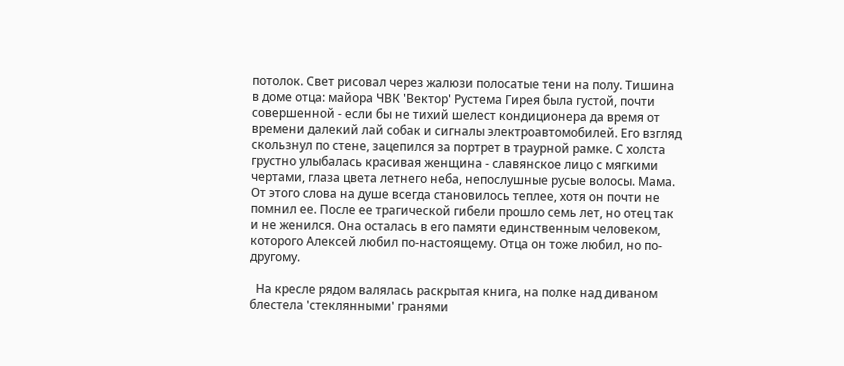потолок. Свет рисовал через жалюзи полосатые тени на полу. Тишина в доме отца: майора ЧВК 'Вектор' Рустема Гирея была густой, почти совершенной - если бы не тихий шелест кондиционера да время от времени далекий лай собак и сигналы электроавтомобилей. Его взгляд скользнул по стене, зацепился за портрет в траурной рамке. С холста грустно улыбалась красивая женщина - славянское лицо с мягкими чертами, глаза цвета летнего неба, непослушные русые волосы. Мама. От этого слова на душе всегда становилось теплее, хотя он почти не помнил ее. После ее трагической гибели прошло семь лет, но отец так и не женился. Она осталась в его памяти единственным человеком, которого Алексей любил по-настоящему. Отца он тоже любил, но по-другому.

  На кресле рядом валялась раскрытая книга, на полке над диваном блестела 'стеклянными' гранями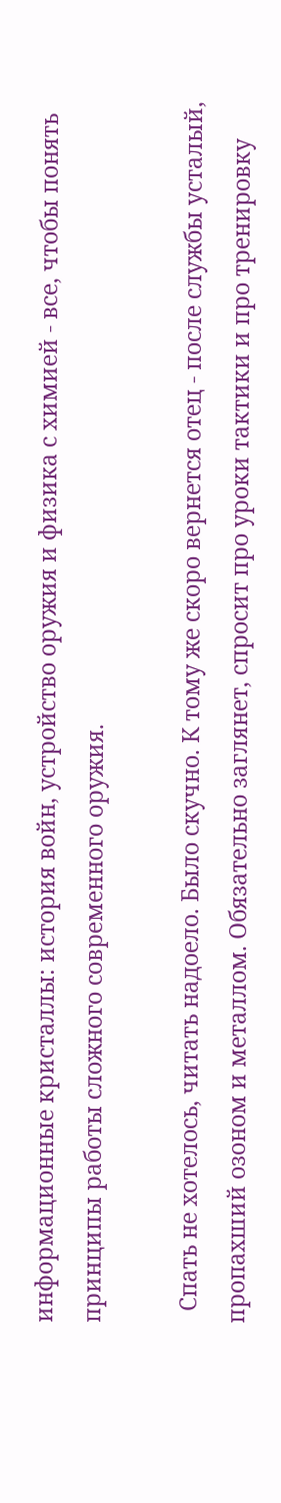информационные кристаллы: история войн, устройство оружия и физика с химией - все, чтобы понять принципы работы сложного современного оружия.

  Спать не хотелось, читать надоело. Было скучно. К тому же скоро вернется отец - после службы усталый, пропахший озоном и металлом. Обязательно заглянет, спросит про уроки тактики и про тренировку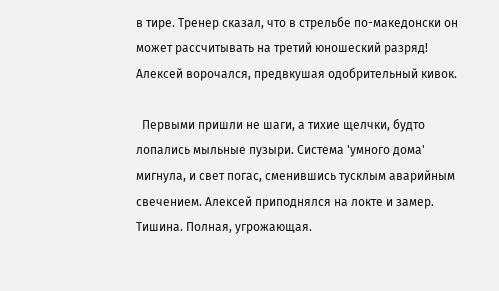в тире. Тренер сказал, что в стрельбе по-македонски он может рассчитывать на третий юношеский разряд! Алексей ворочался, предвкушая одобрительный кивок.

  Первыми пришли не шаги, а тихие щелчки, будто лопались мыльные пузыри. Система 'умного дома' мигнула, и свет погас, сменившись тусклым аварийным свечением. Алексей приподнялся на локте и замер. Тишина. Полная, угрожающая.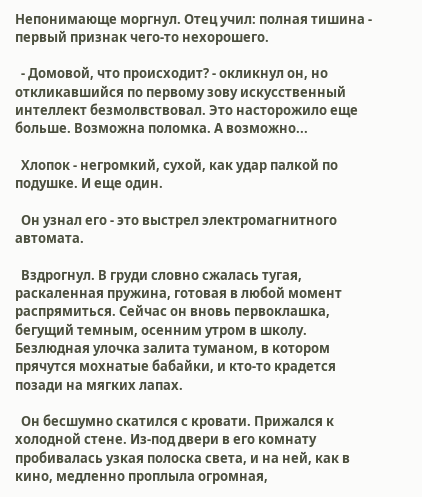Непонимающе моргнул. Отец учил: полная тишина - первый признак чего-то нехорошего.

  - Домовой, что происходит? - окликнул он, но откликавшийся по первому зову искусственный интеллект безмолвствовал. Это насторожило еще больше. Возможна поломка. А возможно...

  Хлопок - негромкий, сухой, как удар палкой по подушке. И еще один.

  Он узнал его - это выстрел электромагнитного автомата.

  Вздрогнул. В груди словно сжалась тугая, раскаленная пружина, готовая в любой момент распрямиться. Сейчас он вновь первоклашка, бегущий темным, осенним утром в школу. Безлюдная улочка залита туманом, в котором прячутся мохнатые бабайки, и кто-то крадется позади на мягких лапах.

  Он бесшумно скатился с кровати. Прижался к холодной стене. Из-под двери в его комнату пробивалась узкая полоска света, и на ней, как в кино, медленно проплыла огромная,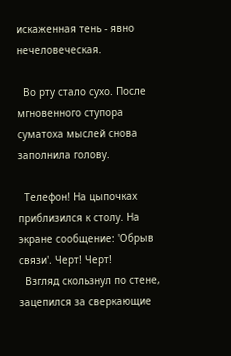искаженная тень - явно нечеловеческая.

  Во рту стало сухо. После мгновенного ступора суматоха мыслей снова заполнила голову.

  Телефон! На цыпочках приблизился к столу. На экране сообщение: 'Обрыв связи'. Черт! Черт!
  Взгляд скользнул по стене, зацепился за сверкающие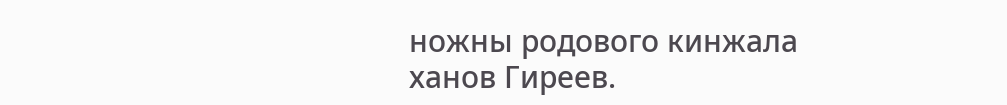ножны родового кинжала ханов Гиреев.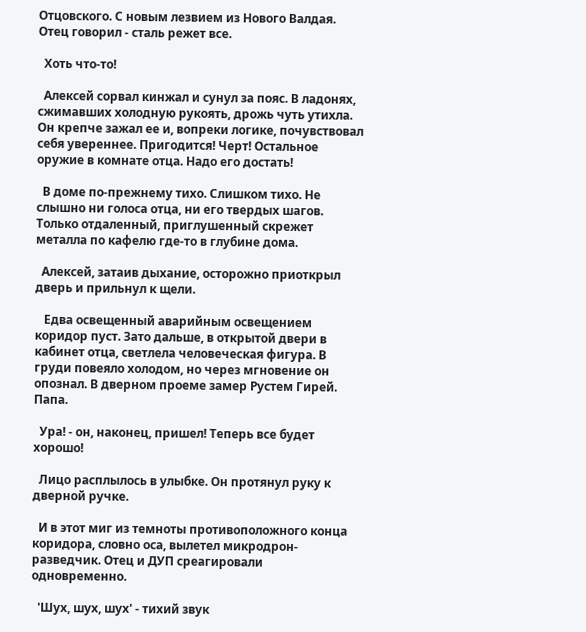Отцовского. С новым лезвием из Нового Валдая. Отец говорил - сталь режет все.

  Хоть что-то!

  Алексей сорвал кинжал и сунул за пояс. В ладонях, сжимавших холодную рукоять, дрожь чуть утихла. Он крепче зажал ее и, вопреки логике, почувствовал себя увереннее. Пригодится! Черт! Остальное оружие в комнате отца. Надо его достать!

  В доме по-прежнему тихо. Слишком тихо. Не слышно ни голоса отца, ни его твердых шагов. Только отдаленный, приглушенный скрежет металла по кафелю где-то в глубине дома.

  Алексей, затаив дыхание, осторожно приоткрыл дверь и прильнул к щели.

   Едва освещенный аварийным освещением коридор пуст. Зато дальше, в открытой двери в кабинет отца, светлела человеческая фигура. В груди повеяло холодом, но через мгновение он опознал. В дверном проеме замер Рустем Гирей. Папа.

  Ура! - он, наконец, пришел! Теперь все будет хорошо!

  Лицо расплылось в улыбке. Он протянул руку к дверной ручке.

  И в этот миг из темноты противоположного конца коридора, словно оса, вылетел микродрон-разведчик. Отец и ДУП среагировали одновременно.

  'Шух, шух, шух' - тихий звук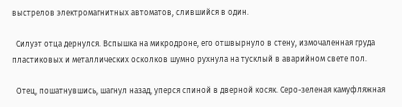выстрелов электромагнитных автоматов, слившийся в один.

  Силуэт отца дернулся. Вспышка на микродроне, его отшвырнуло в стену, измочаленная груда пластиковых и металлических осколков шумно рухнула на тусклый в аварийном свете пол.

  Отец, пошатнувшись, шагнул назад, уперся спиной в дверной косяк. Серо-зеленая камуфляжная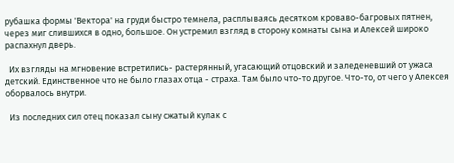рубашка формы 'Вектора' на груди быстро темнела, расплываясь десятком кроваво-багровых пятнен, через миг слившихся в одно, большое. Он устремил взгляд в сторону комнаты сына и Алексей широко распахнул дверь.

  Их взгляды на мгновение встретились- растерянный, угасающий отцовский и заледеневший от ужаса детский. Единственное что не было глазах отца - страха. Там было что-то другое. Что-то, от чего у Алексея оборвалось внутри.

  Из последних сил отец показал сыну сжатый кулак с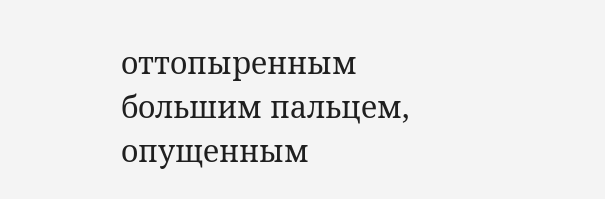оттопыренным большим пальцем, опущенным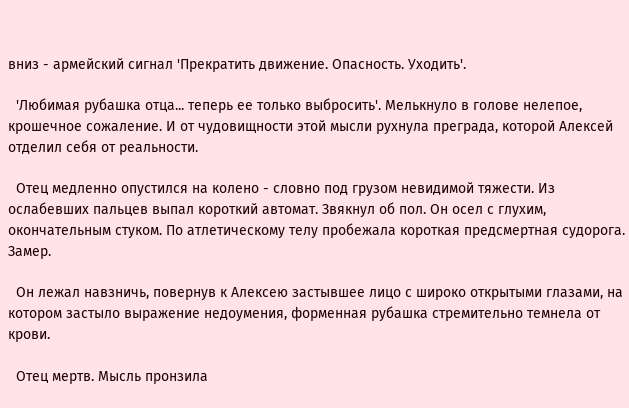вниз - армейский сигнал 'Прекратить движение. Опасность. Уходить'.

  'Любимая рубашка отца... теперь ее только выбросить'. Мелькнуло в голове нелепое, крошечное сожаление. И от чудовищности этой мысли рухнула преграда, которой Алексей отделил себя от реальности.

  Отец медленно опустился на колено - словно под грузом невидимой тяжести. Из ослабевших пальцев выпал короткий автомат. Звякнул об пол. Он осел с глухим, окончательным стуком. По атлетическому телу пробежала короткая предсмертная судорога. Замер.

  Он лежал навзничь, повернув к Алексею застывшее лицо с широко открытыми глазами, на котором застыло выражение недоумения, форменная рубашка стремительно темнела от крови.

  Отец мертв. Мысль пронзила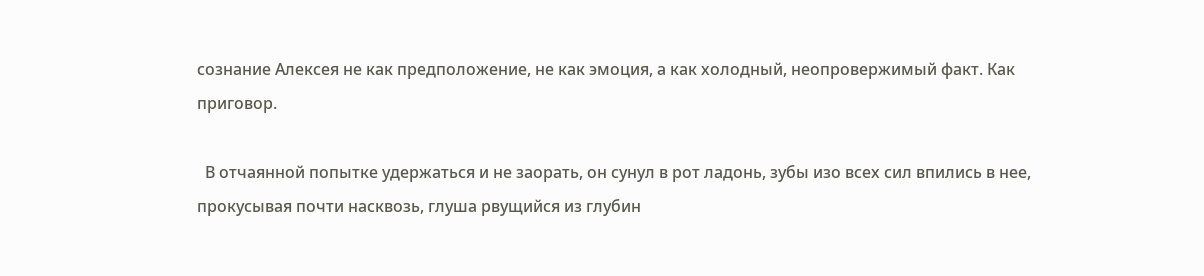сознание Алексея не как предположение, не как эмоция, а как холодный, неопровержимый факт. Как приговор.

  В отчаянной попытке удержаться и не заорать, он сунул в рот ладонь, зубы изо всех сил впились в нее, прокусывая почти насквозь, глуша рвущийся из глубин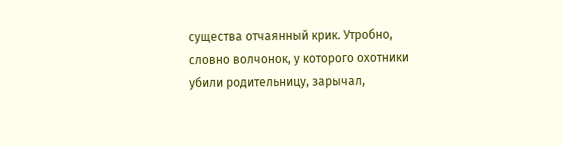существа отчаянный крик. Утробно, словно волчонок, у которого охотники убили родительницу, зарычал,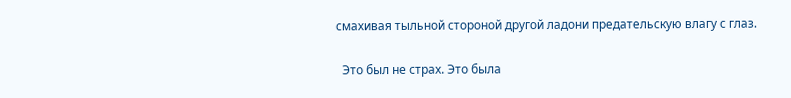смахивая тыльной стороной другой ладони предательскую влагу с глаз.

  Это был не страх. Это была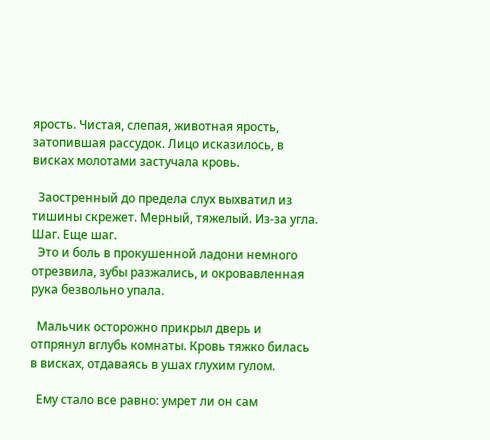ярость. Чистая, слепая, животная ярость, затопившая рассудок. Лицо исказилось, в висках молотами застучала кровь.

  Заостренный до предела слух выхватил из тишины скрежет. Мерный, тяжелый. Из-за угла. Шаг. Еще шаг.
  Это и боль в прокушенной ладони немного отрезвила, зубы разжались, и окровавленная рука безвольно упала.

  Мальчик осторожно прикрыл дверь и отпрянул вглубь комнаты. Кровь тяжко билась в висках, отдаваясь в ушах глухим гулом.

  Ему стало все равно: умрет ли он сам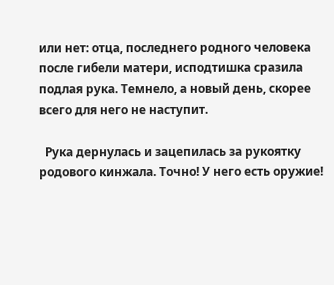или нет: отца, последнего родного человека после гибели матери, исподтишка сразила подлая рука. Темнело, а новый день, скорее всего для него не наступит.

  Рука дернулась и зацепилась за рукоятку родового кинжала. Точно! У него есть оружие!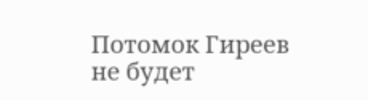Потомок Гиреев не будет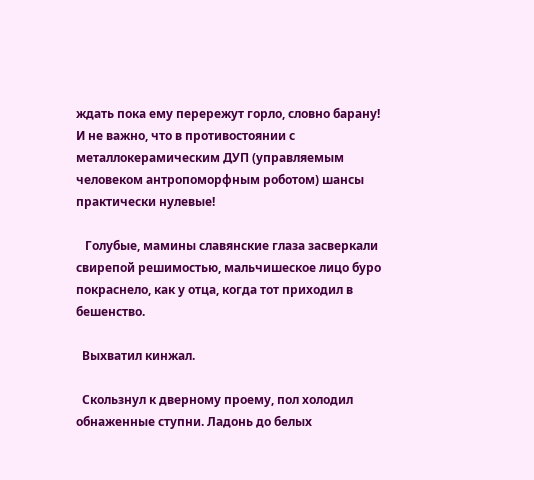ждать пока ему перережут горло, словно барану! И не важно, что в противостоянии с металлокерамическим ДУП (управляемым человеком антропоморфным роботом) шансы практически нулевые!

   Голубые, мамины славянские глаза засверкали свирепой решимостью, мальчишеское лицо буро покраснело, как у отца, когда тот приходил в бешенство.

  Выхватил кинжал.

  Скользнул к дверному проему, пол холодил обнаженные ступни. Ладонь до белых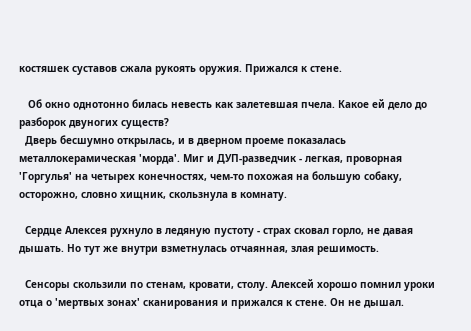костяшек суставов сжала рукоять оружия. Прижался к стене.

   Об окно однотонно билась невесть как залетевшая пчела. Какое ей дело до разборок двуногих существ?
  Дверь бесшумно открылась, и в дверном проеме показалась металлокерамическая 'морда'. Миг и ДУП-разведчик - легкая, проворная 'Горгулья' на четырех конечностях, чем-то похожая на большую собаку, осторожно, словно хищник, скользнула в комнату.

  Сердце Алексея рухнуло в ледяную пустоту - страх сковал горло, не давая дышать. Но тут же внутри взметнулась отчаянная, злая решимость.

  Сенсоры скользили по стенам, кровати, столу. Алексей хорошо помнил уроки отца о 'мертвых зонах' сканирования и прижался к стене. Он не дышал.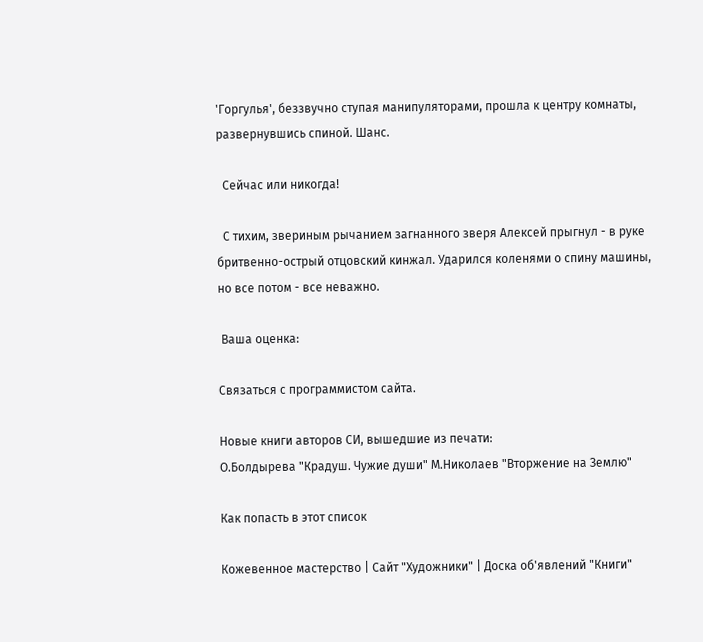'Горгулья', беззвучно ступая манипуляторами, прошла к центру комнаты, развернувшись спиной. Шанс.

  Сейчас или никогда!

  С тихим, звериным рычанием загнанного зверя Алексей прыгнул - в руке бритвенно-острый отцовский кинжал. Ударился коленями о спину машины, но все потом - все неважно.

 Ваша оценка:

Связаться с программистом сайта.

Новые книги авторов СИ, вышедшие из печати:
О.Болдырева "Крадуш. Чужие души" М.Николаев "Вторжение на Землю"

Как попасть в этoт список

Кожевенное мастерство | Сайт "Художники" | Доска об'явлений "Книги"